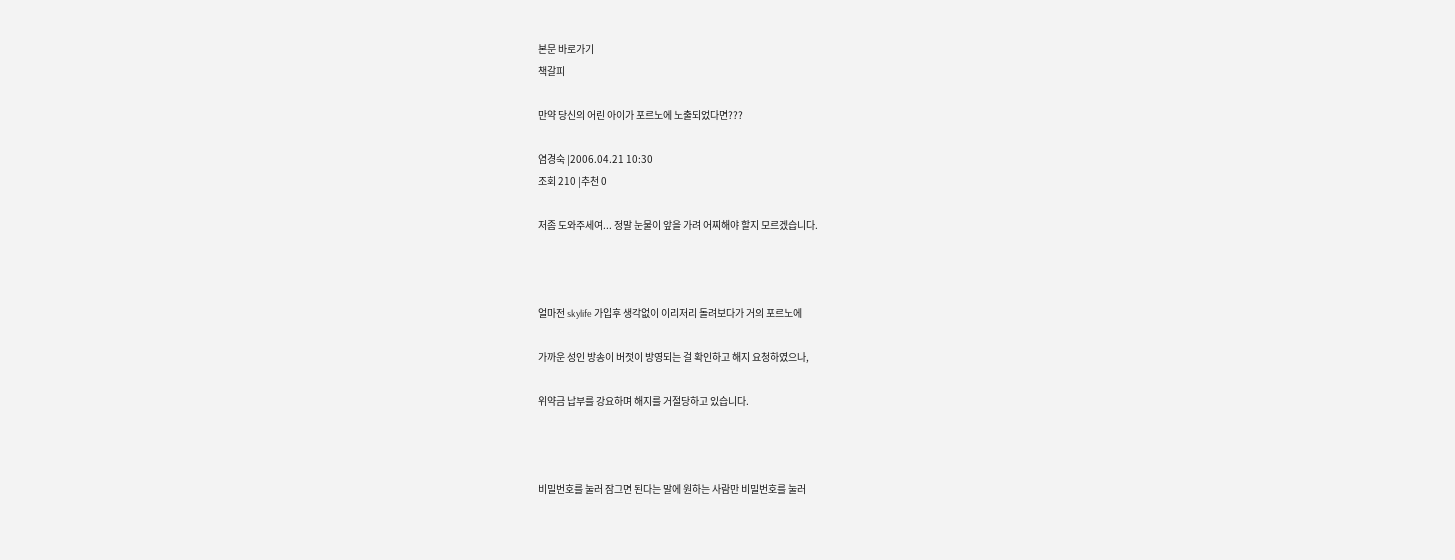본문 바로가기
책갈피

만약 당신의 어린 아이가 포르노에 노출되었다면???

염경숙 |2006.04.21 10:30
조회 210 |추천 0

저좀 도와주세여... 정말 눈물이 앞을 가려 어찌해야 할지 모르겠습니다.



얼마전 skylife 가입후 생각없이 이리저리 돌려보다가 거의 포르노에

가까운 성인 방송이 버젓이 방영되는 걸 확인하고 해지 요청하였으나,

위약금 납부를 강요하며 해지를 거절당하고 있습니다.



비밀번호를 눌러 잠그면 된다는 말에 원하는 사람만 비밀번호를 눌러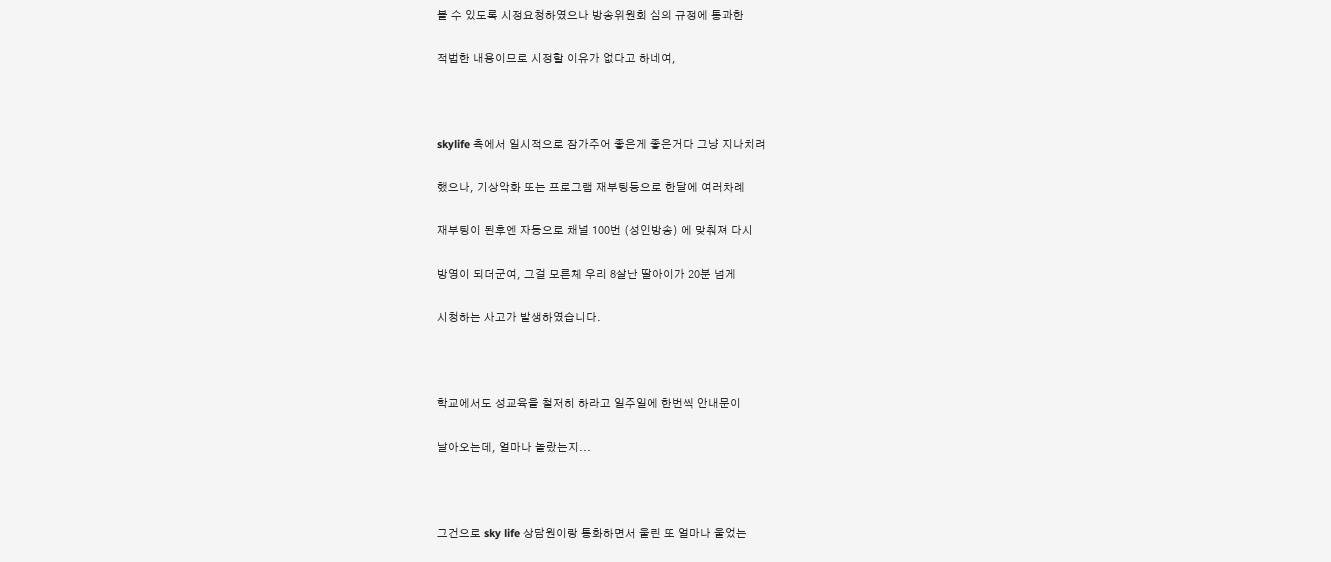볼 수 있도록 시정요청하였으나 방송위원회 심의 규정에 통과한

적법한 내용이므로 시정할 이유가 없다고 하네여,



skylife 측에서 일시적으로 잠가주어 좋은게 좋은거다 그냥 지나치려

했으나, 기상악화 또는 프로그램 재부팅등으로 한달에 여러차례

재부팅이 된후엔 자동으로 채널 100번 (성인방송) 에 맞춰져 다시

방영이 되더군여, 그걸 모른체 우리 8살난 딸아이가 20분 넘게

시청하는 사고가 발생하였습니다.



학교에서도 성교육을 철저히 하라고 일주일에 한번씩 안내문이

날아오는데, 얼마나 놀랐는지...



그건으로 sky life 상담원이랑 통화하면서 울린 또 얼마나 울었는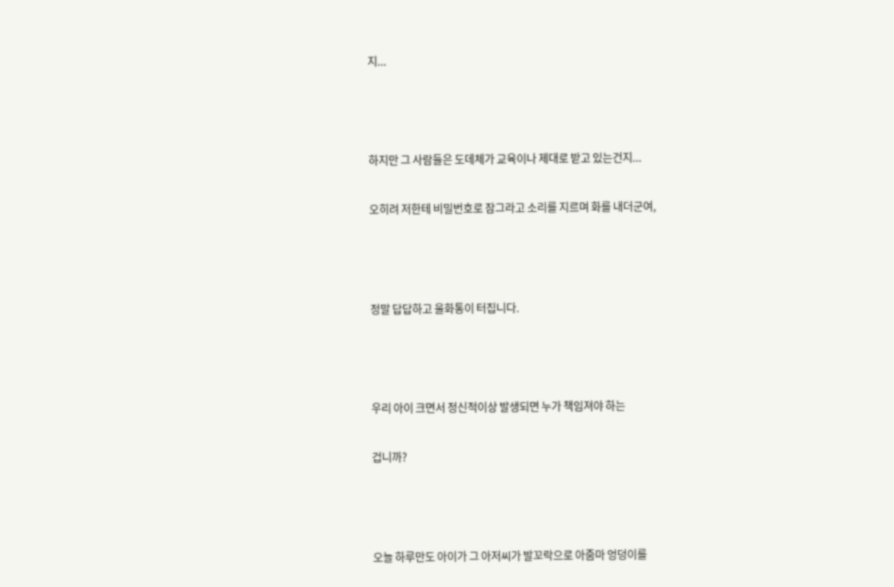지...



하지만 그 사람들은 도데체가 교육이나 제대로 받고 있는건지...

오히려 저한테 비밀번호로 잠그라고 소리를 지르며 화를 내더군여,



정말 답답하고 울화통이 터집니다.



우리 아이 크면서 정신적이상 발생되면 누가 책임져야 하는

겁니까?



오늘 하루만도 아이가 그 아저씨가 발꼬락으로 아줌마 엉덩이를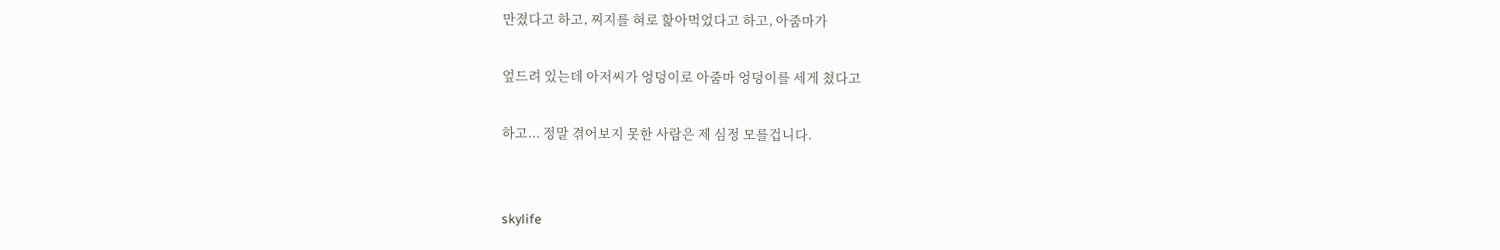만졌다고 하고, 찌지를 혀로 핥아먹었다고 하고, 아줌마가

엎드려 있는데 아저씨가 엉덩이로 아줌마 엉덩이를 세게 쳤다고

하고... 정말 겪어보지 못한 사람은 제 심정 모를겁니다.


skylife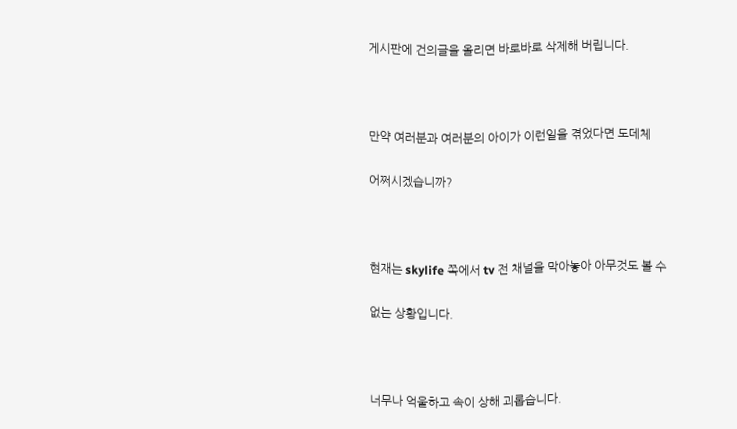게시판에 건의글을 올리면 바로바로 삭제해 버립니다.



만약 여러분과 여러분의 아이가 이런일을 겪었다면 도데체

어쩌시겠습니까?



현재는 skylife 쪽에서 tv 전 채널을 막아놓아 아무것도 볼 수

없는 상황입니다.



너무나 억울하고 속이 상해 괴롭습니다.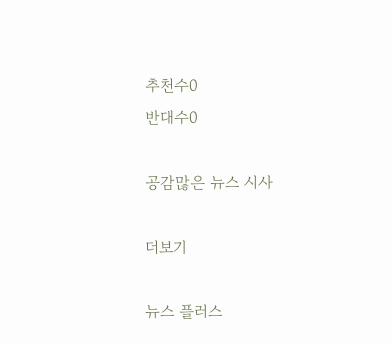추천수0
반대수0

공감많은 뉴스 시사

더보기

뉴스 플러스